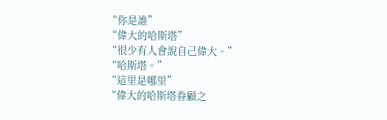“你是誰”
“偉大的哈斯塔”
“很少有人會說自己偉大。”
“哈斯塔。”
“這里是哪里”
“偉大的哈斯塔眷顧之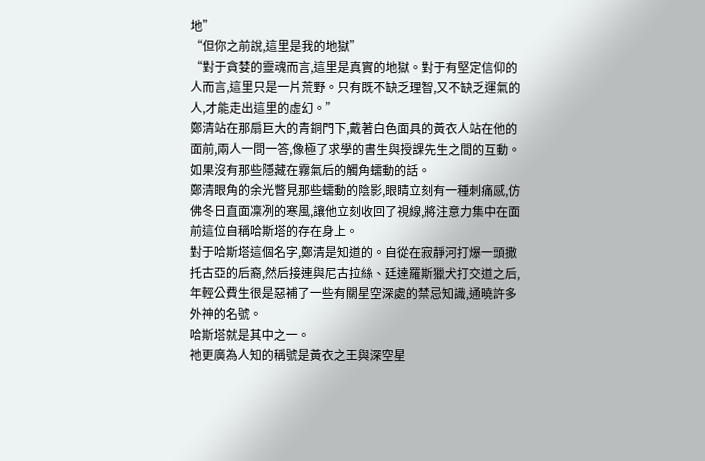地”
“但你之前說,這里是我的地獄”
“對于貪婪的靈魂而言,這里是真實的地獄。對于有堅定信仰的人而言,這里只是一片荒野。只有既不缺乏理智,又不缺乏運氣的人,才能走出這里的虛幻。”
鄭清站在那扇巨大的青銅門下,戴著白色面具的黃衣人站在他的面前,兩人一問一答,像極了求學的書生與授課先生之間的互動。
如果沒有那些隱藏在霧氣后的觸角蠕動的話。
鄭清眼角的余光瞥見那些蠕動的陰影,眼睛立刻有一種刺痛感,仿佛冬日直面凜冽的寒風,讓他立刻收回了視線,將注意力集中在面前這位自稱哈斯塔的存在身上。
對于哈斯塔這個名字,鄭清是知道的。自從在寂靜河打爆一頭撒托古亞的后裔,然后接連與尼古拉絲、廷達羅斯獵犬打交道之后,年輕公費生很是惡補了一些有關星空深處的禁忌知識,通曉許多外神的名號。
哈斯塔就是其中之一。
祂更廣為人知的稱號是黃衣之王與深空星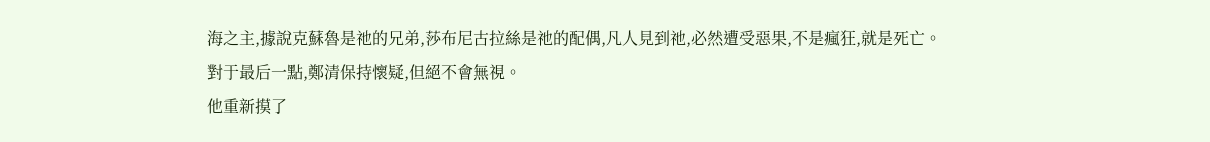海之主,據說克蘇魯是祂的兄弟,莎布尼古拉絲是祂的配偶,凡人見到祂,必然遭受惡果,不是瘋狂,就是死亡。
對于最后一點,鄭清保持懷疑,但絕不會無視。
他重新摸了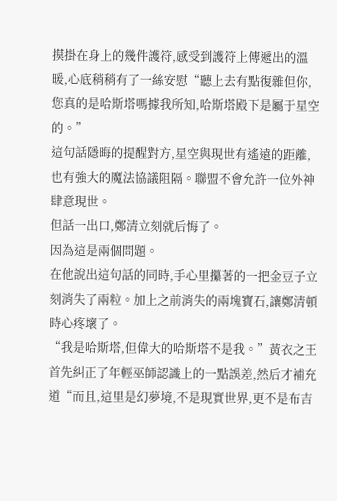摸掛在身上的幾件護符,感受到護符上傳遞出的溫暖,心底稍稍有了一絲安慰“聽上去有點復雜但你,您真的是哈斯塔嗎據我所知,哈斯塔殿下是屬于星空的。”
這句話隱晦的提醒對方,星空與現世有遙遠的距離,也有強大的魔法協議阻隔。聯盟不會允許一位外神肆意現世。
但話一出口,鄭清立刻就后悔了。
因為這是兩個問題。
在他說出這句話的同時,手心里攥著的一把金豆子立刻消失了兩粒。加上之前消失的兩塊寶石,讓鄭清頓時心疼壞了。
“我是哈斯塔,但偉大的哈斯塔不是我。”黃衣之王首先糾正了年輕巫師認識上的一點誤差,然后才補充道“而且,這里是幻夢境,不是現實世界,更不是布吉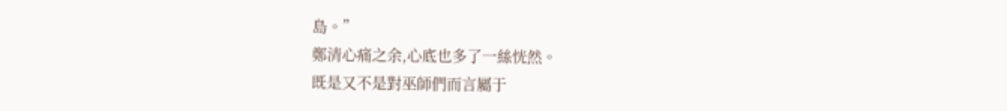島。”
鄭清心痛之余,心底也多了一絲恍然。
既是又不是對巫師們而言屬于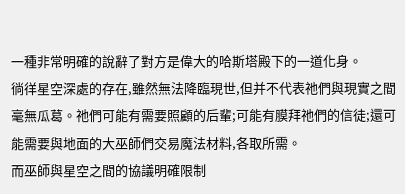一種非常明確的說辭了對方是偉大的哈斯塔殿下的一道化身。
徜徉星空深處的存在,雖然無法降臨現世,但并不代表祂們與現實之間毫無瓜葛。祂們可能有需要照顧的后輩;可能有膜拜祂們的信徒;還可能需要與地面的大巫師們交易魔法材料,各取所需。
而巫師與星空之間的協議明確限制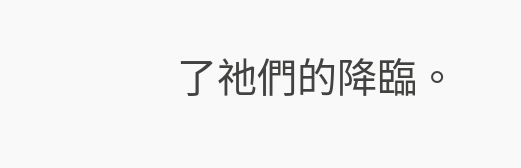了祂們的降臨。